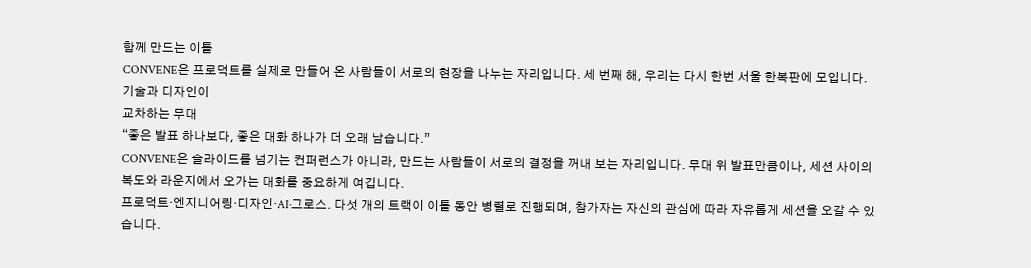함께 만드는 이틀
CONVENE은 프로덕트를 실제로 만들어 온 사람들이 서로의 현장을 나누는 자리입니다. 세 번째 해, 우리는 다시 한번 서울 한복판에 모입니다.
기술과 디자인이
교차하는 무대
“좋은 발표 하나보다, 좋은 대화 하나가 더 오래 남습니다.”
CONVENE은 슬라이드를 넘기는 컨퍼런스가 아니라, 만드는 사람들이 서로의 결정을 꺼내 보는 자리입니다. 무대 위 발표만큼이나, 세션 사이의 복도와 라운지에서 오가는 대화를 중요하게 여깁니다.
프로덕트·엔지니어링·디자인·AI·그로스. 다섯 개의 트랙이 이틀 동안 병렬로 진행되며, 참가자는 자신의 관심에 따라 자유롭게 세션을 오갈 수 있습니다.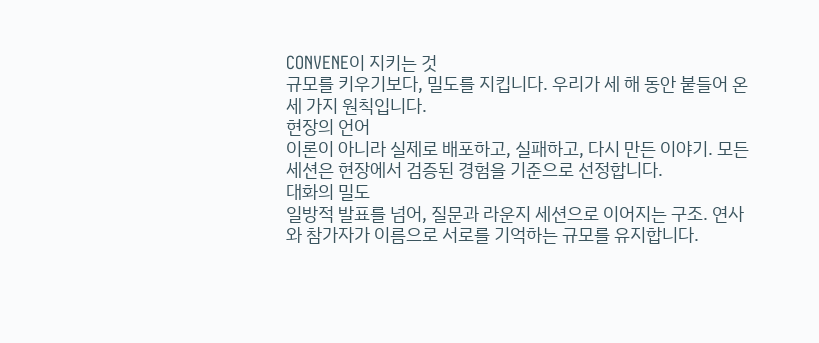CONVENE이 지키는 것
규모를 키우기보다, 밀도를 지킵니다. 우리가 세 해 동안 붙들어 온 세 가지 원칙입니다.
현장의 언어
이론이 아니라 실제로 배포하고, 실패하고, 다시 만든 이야기. 모든 세션은 현장에서 검증된 경험을 기준으로 선정합니다.
대화의 밀도
일방적 발표를 넘어, 질문과 라운지 세션으로 이어지는 구조. 연사와 참가자가 이름으로 서로를 기억하는 규모를 유지합니다.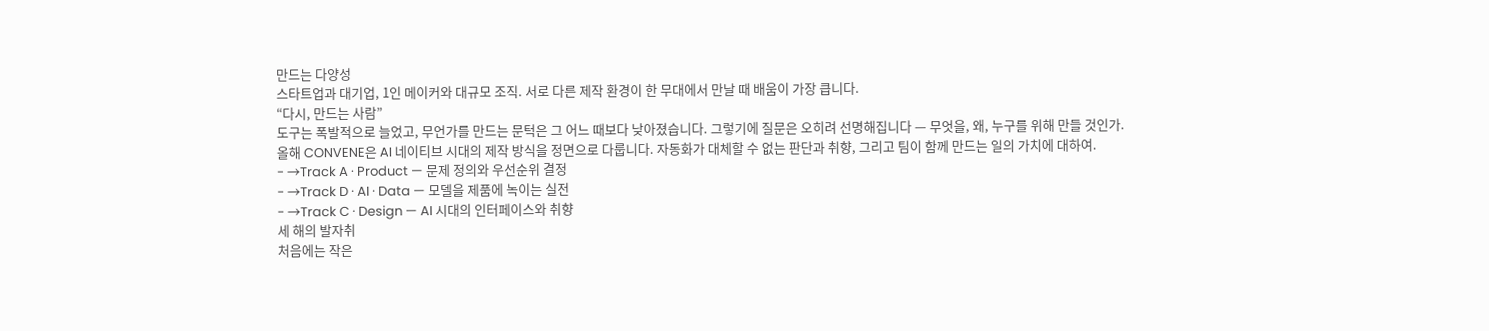만드는 다양성
스타트업과 대기업, 1인 메이커와 대규모 조직. 서로 다른 제작 환경이 한 무대에서 만날 때 배움이 가장 큽니다.
“다시, 만드는 사람”
도구는 폭발적으로 늘었고, 무언가를 만드는 문턱은 그 어느 때보다 낮아졌습니다. 그렇기에 질문은 오히려 선명해집니다 — 무엇을, 왜, 누구를 위해 만들 것인가.
올해 CONVENE은 AI 네이티브 시대의 제작 방식을 정면으로 다룹니다. 자동화가 대체할 수 없는 판단과 취향, 그리고 팀이 함께 만드는 일의 가치에 대하여.
- →Track A · Product — 문제 정의와 우선순위 결정
- →Track D · AI · Data — 모델을 제품에 녹이는 실전
- →Track C · Design — AI 시대의 인터페이스와 취향
세 해의 발자취
처음에는 작은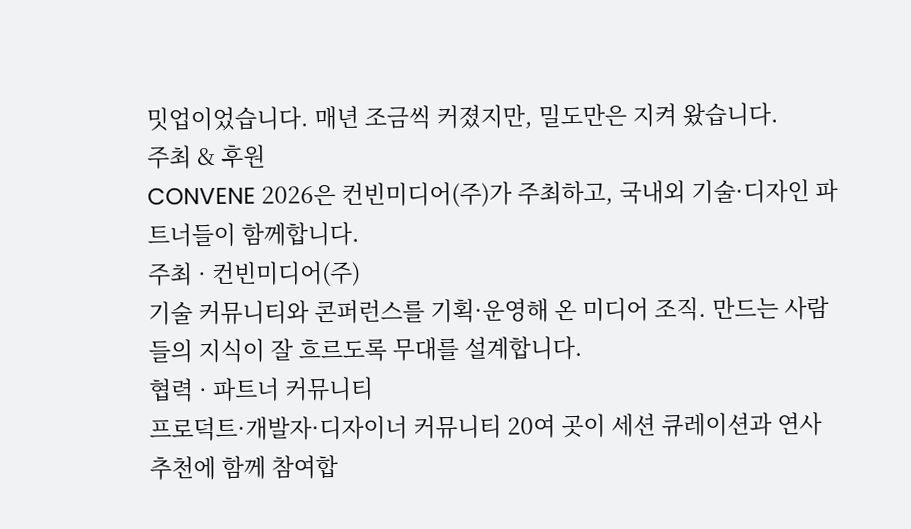밋업이었습니다. 매년 조금씩 커졌지만, 밀도만은 지켜 왔습니다.
주최 & 후원
CONVENE 2026은 컨빈미디어(주)가 주최하고, 국내외 기술·디자인 파트너들이 함께합니다.
주최 · 컨빈미디어(주)
기술 커뮤니티와 콘퍼런스를 기획·운영해 온 미디어 조직. 만드는 사람들의 지식이 잘 흐르도록 무대를 설계합니다.
협력 · 파트너 커뮤니티
프로덕트·개발자·디자이너 커뮤니티 20여 곳이 세션 큐레이션과 연사 추천에 함께 참여합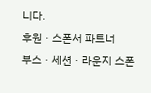니다.
후원 · 스폰서 파트너
부스 · 세션 · 라운지 스폰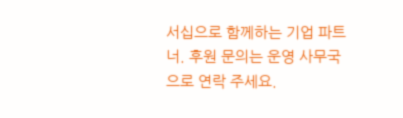서십으로 함께하는 기업 파트너. 후원 문의는 운영 사무국으로 연락 주세요.